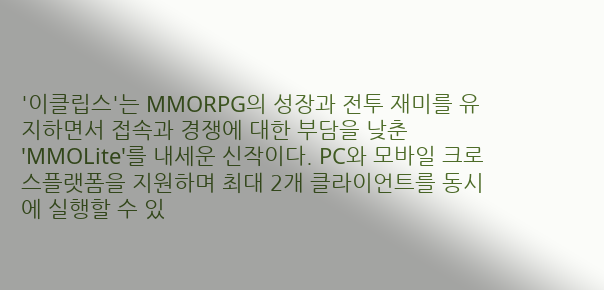'이클립스'는 MMORPG의 성장과 전투 재미를 유지하면서 접속과 경쟁에 대한 부담을 낮춘 'MMOLite'를 내세운 신작이다. PC와 모바일 크로스플랫폼을 지원하며 최대 2개 클라이언트를 동시에 실행할 수 있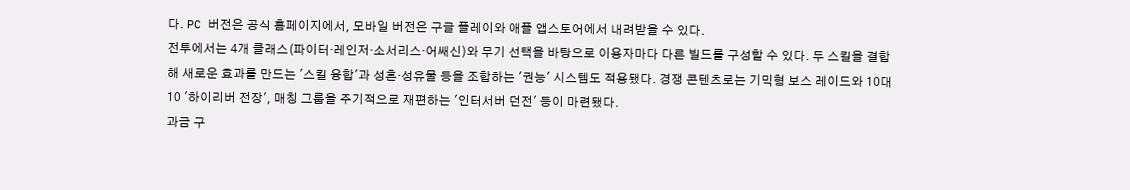다. PC 버전은 공식 홈페이지에서, 모바일 버전은 구글 플레이와 애플 앱스토어에서 내려받을 수 있다.
전투에서는 4개 클래스(파이터·레인저·소서리스·어쌔신)와 무기 선택을 바탕으로 이용자마다 다른 빌드를 구성할 수 있다. 두 스킬을 결합해 새로운 효과를 만드는 '스킬 융합'과 성흔·성유물 등을 조합하는 '권능' 시스템도 적용됐다. 경쟁 콘텐츠로는 기믹형 보스 레이드와 10대10 '하이리버 전장', 매칭 그룹을 주기적으로 재편하는 '인터서버 던전' 등이 마련됐다.
과금 구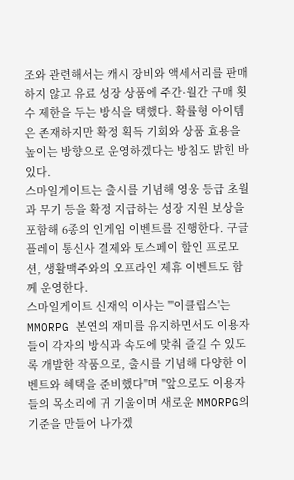조와 관련해서는 캐시 장비와 액세서리를 판매하지 않고 유료 성장 상품에 주간·월간 구매 횟수 제한을 두는 방식을 택했다. 확률형 아이템은 존재하지만 확정 획득 기회와 상품 효용을 높이는 방향으로 운영하겠다는 방침도 밝힌 바 있다.
스마일게이트는 출시를 기념해 영웅 등급 초월과 무기 등을 확정 지급하는 성장 지원 보상을 포함해 6종의 인게임 이벤트를 진행한다. 구글 플레이 통신사 결제와 토스페이 할인 프로모션, 생활맥주와의 오프라인 제휴 이벤트도 함께 운영한다.
스마일게이트 신재익 이사는 "'이클립스'는 MMORPG 본연의 재미를 유지하면서도 이용자들이 각자의 방식과 속도에 맞춰 즐길 수 있도록 개발한 작품으로, 출시를 기념해 다양한 이벤트와 혜택을 준비했다"며 "앞으로도 이용자들의 목소리에 귀 기울이며 새로운 MMORPG의 기준을 만들어 나가겠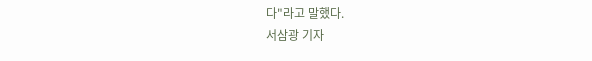다"라고 말했다.
서삼광 기자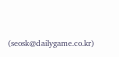(seosk@dailygame.co.kr)